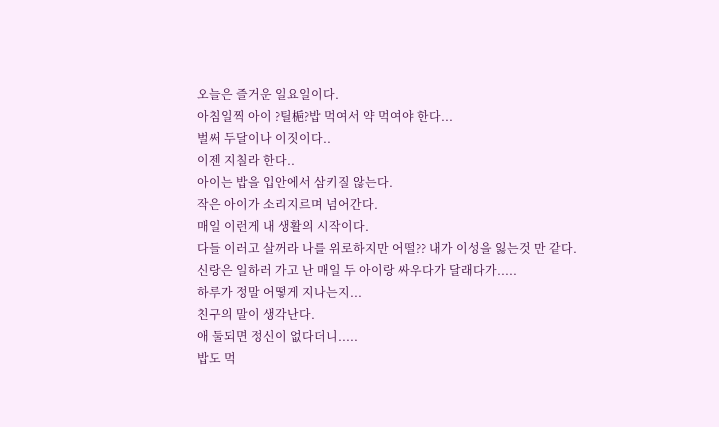오늘은 즐거운 일요일이다.
아침일찍 아이 ?틸梔?밥 먹여서 약 먹여야 한다...
벌써 두달이나 이짓이다..
이젠 지칠라 한다..
아이는 밥을 입안에서 삼키질 않는다.
작은 아이가 소리지르며 넘어간다.
매일 이런게 내 생활의 시작이다.
다들 이러고 살꺼라 나를 위로하지만 어떨?? 내가 이성을 잃는것 만 같다.
신랑은 일하러 가고 난 매일 두 아이랑 싸우다가 달래다가.....
하루가 정말 어떻게 지나는지...
친구의 말이 생각난다.
애 둘되면 정신이 없다더니.....
밥도 먹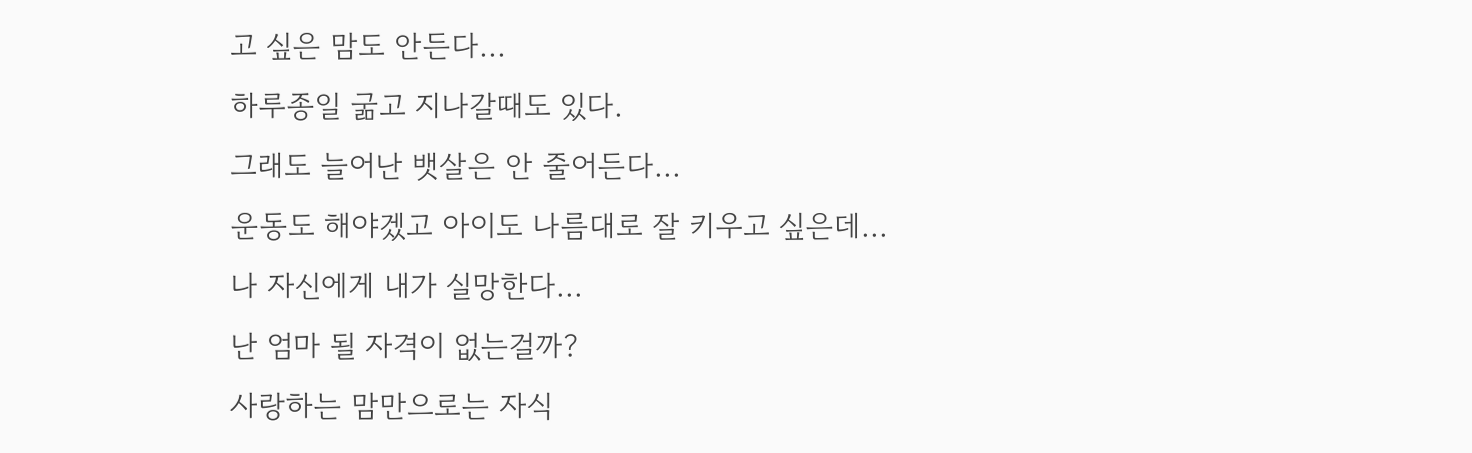고 싶은 맘도 안든다...
하루종일 굶고 지나갈때도 있다.
그래도 늘어난 뱃살은 안 줄어든다...
운동도 해야겠고 아이도 나름대로 잘 키우고 싶은데...
나 자신에게 내가 실망한다...
난 엄마 될 자격이 없는걸까?
사랑하는 맘만으로는 자식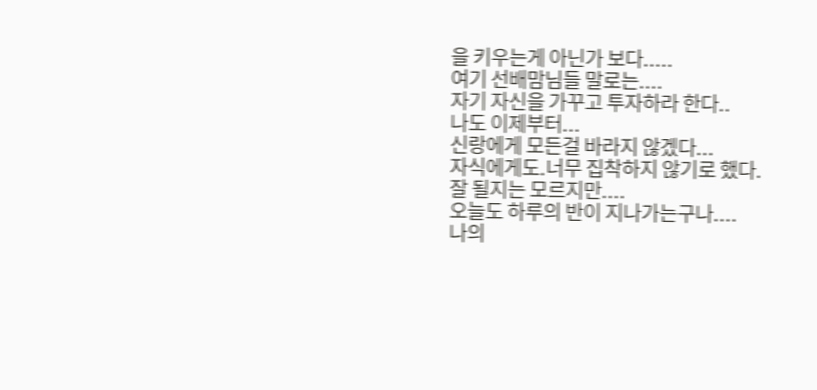을 키우는게 아닌가 보다.....
여기 선배맘님들 말로는....
자기 자신을 가꾸고 투자하라 한다..
나도 이제부터...
신랑에게 모든걸 바라지 않겠다...
자식에게도.너무 집착하지 않기로 했다.
잘 될지는 모르지만....
오늘도 하루의 반이 지나가는구나....
나의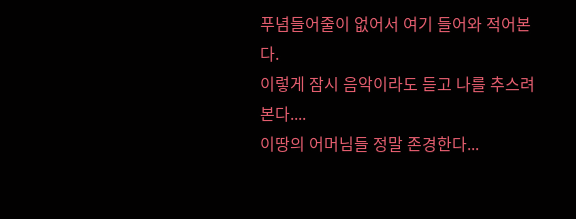푸념들어줄이 없어서 여기 들어와 적어본다.
이렇게 잠시 음악이라도 듣고 나를 추스려본다....
이땅의 어머님들 정말 존경한다...